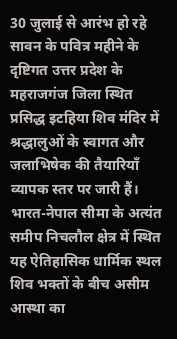30 जुलाई से आरंभ हो रहे सावन के पवित्र महीने के दृष्टिगत उत्तर प्रदेश के महराजगंज जिला स्थित प्रसिद्ध इटहिया शिव मंदिर में श्रद्धालुओं के स्वागत और जलाभिषेक की तैयारियाँ व्यापक स्तर पर जारी हैं। भारत-नेपाल सीमा के अत्यंत समीप निचलौल क्षेत्र में स्थित यह ऐतिहासिक धार्मिक स्थल शिव भक्तों के बीच असीम आस्था का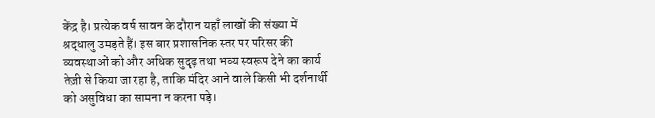केंद्र है। प्रत्येक वर्ष सावन के दौरान यहाँ लाखों की संख्या में श्रद्धालु उमड़ते हैं। इस बार प्रशासनिक स्तर पर परिसर की व्यवस्थाओं को और अधिक सुदृढ़ तथा भव्य स्वरूप देने का कार्य तेज़ी से किया जा रहा है, ताकि मंदिर आने वाले किसी भी दर्शनार्थी को असुविधा का सामना न करना पड़े।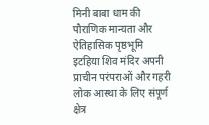मिनी बाबा धाम की पौराणिक मान्यता और ऐतिहासिक पृष्ठभूमि
इटहिया शिव मंदिर अपनी प्राचीन परंपराओं और गहरी लोक आस्था के लिए संपूर्ण क्षेत्र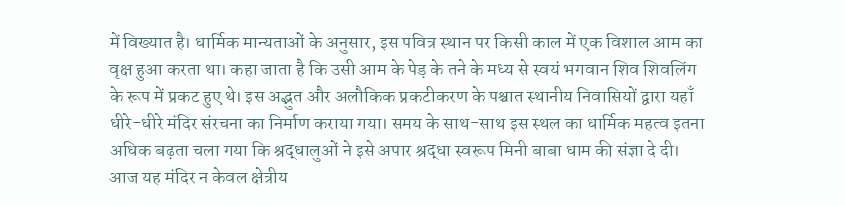में विख्यात है। धार्मिक मान्यताओं के अनुसार, इस पवित्र स्थान पर किसी काल में एक विशाल आम का वृक्ष हुआ करता था। कहा जाता है कि उसी आम के पेड़ के तने के मध्य से स्वयं भगवान शिव शिवलिंग के रूप में प्रकट हुए थे। इस अद्भुत और अलौकिक प्रकटीकरण के पश्चात स्थानीय निवासियों द्वारा यहाँ धीरे-धीरे मंदिर संरचना का निर्माण कराया गया। समय के साथ-साथ इस स्थल का धार्मिक महत्व इतना अधिक बढ़ता चला गया कि श्रद्धालुओं ने इसे अपार श्रद्धा स्वरूप मिनी बाबा धाम की संज्ञा दे दी। आज यह मंदिर न केवल क्षेत्रीय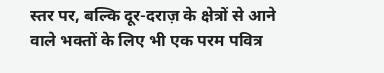स्तर पर, बल्कि दूर-दराज़ के क्षेत्रों से आने वाले भक्तों के लिए भी एक परम पवित्र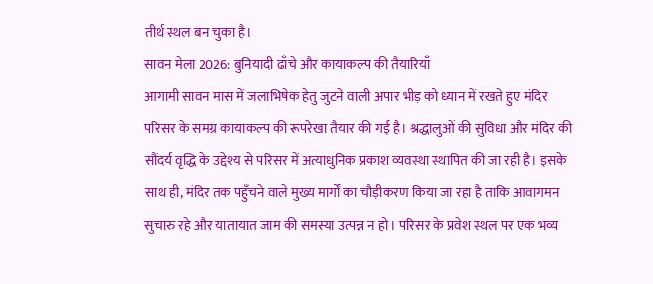तीर्थ स्थल बन चुका है।
सावन मेला 2026: बुनियादी ढाँचे और कायाकल्प की तैयारियाँ
आगामी सावन मास में जलाभिषेक हेतु जुटने वाली अपार भीड़ को ध्यान में रखते हुए मंदिर परिसर के समग्र कायाकल्प की रूपरेखा तैयार की गई है। श्रद्धालुओं की सुविधा और मंदिर की सौंदर्य वृद्धि के उद्देश्य से परिसर में अत्याधुनिक प्रकाश व्यवस्था स्थापित की जा रही है। इसके साथ ही, मंदिर तक पहुँचने वाले मुख्य मार्गों का चौड़ीकरण किया जा रहा है ताकि आवागमन सुचारु रहे और यातायात जाम की समस्या उत्पन्न न हो। परिसर के प्रवेश स्थल पर एक भव्य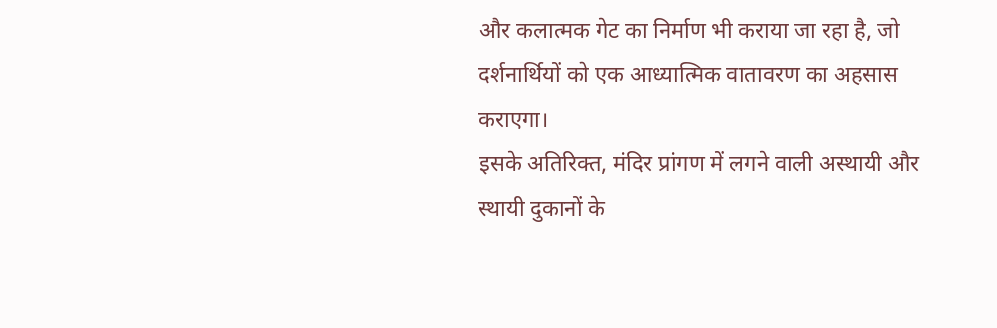और कलात्मक गेट का निर्माण भी कराया जा रहा है, जो दर्शनार्थियों को एक आध्यात्मिक वातावरण का अहसास कराएगा।
इसके अतिरिक्त, मंदिर प्रांगण में लगने वाली अस्थायी और स्थायी दुकानों के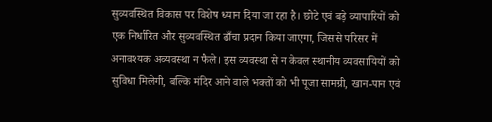सुव्यवस्थित विकास पर विशेष ध्यान दिया जा रहा है। छोटे एवं बड़े व्यापारियों को एक निर्धारित और सुव्यवस्थित ढाँचा प्रदान किया जाएगा, जिससे परिसर में अनावश्यक अव्यवस्था न फैले। इस व्यवस्था से न केवल स्थानीय व्यवसायियों को सुविधा मिलेगी, बल्कि मंदिर आने वाले भक्तों को भी पूजा सामग्री, खान-पान एवं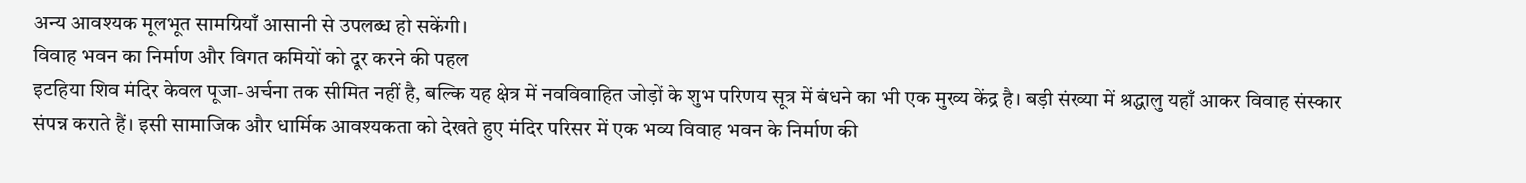अन्य आवश्यक मूलभूत सामग्रियाँ आसानी से उपलब्ध हो सकेंगी।
विवाह भवन का निर्माण और विगत कमियों को दूर करने की पहल
इटहिया शिव मंदिर केवल पूजा-अर्चना तक सीमित नहीं है, बल्कि यह क्षेत्र में नवविवाहित जोड़ों के शुभ परिणय सूत्र में बंधने का भी एक मुख्य केंद्र है। बड़ी संख्या में श्रद्धालु यहाँ आकर विवाह संस्कार संपन्न कराते हैं। इसी सामाजिक और धार्मिक आवश्यकता को देखते हुए मंदिर परिसर में एक भव्य विवाह भवन के निर्माण की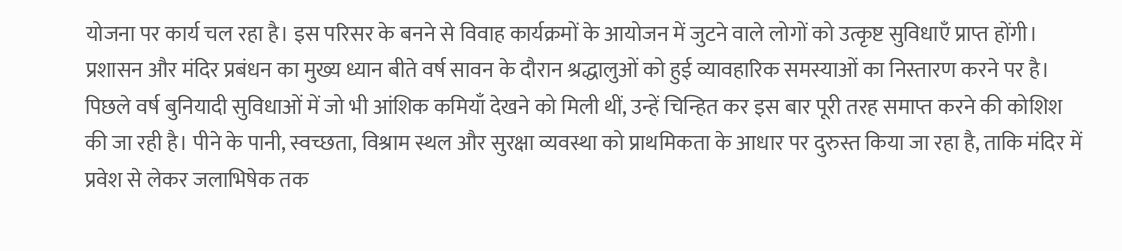योजना पर कार्य चल रहा है। इस परिसर के बनने से विवाह कार्यक्रमों के आयोजन में जुटने वाले लोगों को उत्कृष्ट सुविधाएँ प्राप्त होंगी।
प्रशासन और मंदिर प्रबंधन का मुख्य ध्यान बीते वर्ष सावन के दौरान श्रद्धालुओं को हुई व्यावहारिक समस्याओं का निस्तारण करने पर है। पिछले वर्ष बुनियादी सुविधाओं में जो भी आंशिक कमियाँ देखने को मिली थीं, उन्हें चिन्हित कर इस बार पूरी तरह समाप्त करने की कोशिश की जा रही है। पीने के पानी, स्वच्छता, विश्राम स्थल और सुरक्षा व्यवस्था को प्राथमिकता के आधार पर दुरुस्त किया जा रहा है, ताकि मंदिर में प्रवेश से लेकर जलाभिषेक तक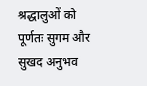श्रद्धालुओं को पूर्णतः सुगम और सुखद अनुभव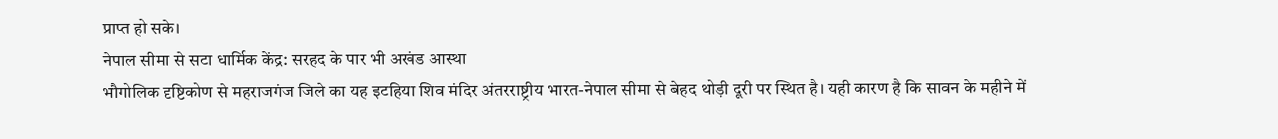प्राप्त हो सके।
नेपाल सीमा से सटा धार्मिक केंद्र: सरहद के पार भी अखंड आस्था
भौगोलिक दृष्टिकोण से महराजगंज जिले का यह इटहिया शिव मंदिर अंतरराष्ट्रीय भारत-नेपाल सीमा से बेहद थोड़ी दूरी पर स्थित है। यही कारण है कि सावन के महीने में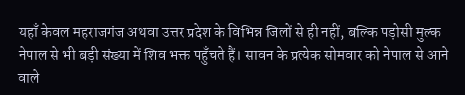यहाँ केवल महराजगंज अथवा उत्तर प्रदेश के विभिन्न जिलों से ही नहीं, बल्कि पड़ोसी मुल्क नेपाल से भी बड़ी संख्या में शिव भक्त पहुँचते हैं। सावन के प्रत्येक सोमवार को नेपाल से आने वाले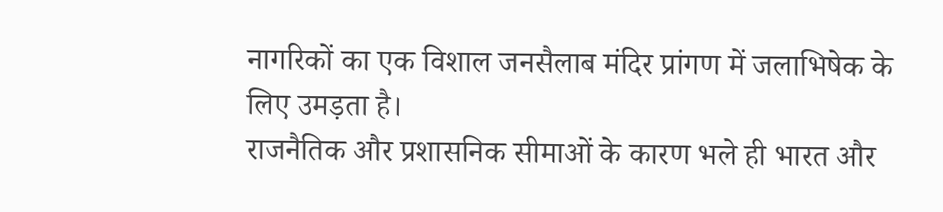नागरिकों का एक विशाल जनसैलाब मंदिर प्रांगण में जलाभिषेक के लिए उमड़ता है।
राजनैतिक और प्रशासनिक सीमाओं के कारण भले ही भारत और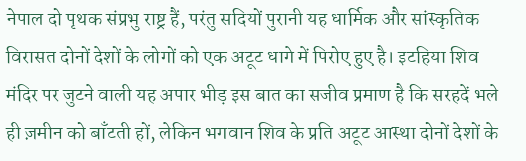नेपाल दो पृथक संप्रभु राष्ट्र हैं, परंतु सदियों पुरानी यह धार्मिक और सांस्कृतिक विरासत दोनों देशों के लोगों को एक अटूट धागे में पिरोए हुए है। इटहिया शिव मंदिर पर जुटने वाली यह अपार भीड़ इस बात का सजीव प्रमाण है कि सरहदें भले ही ज़मीन को बाँटती हों, लेकिन भगवान शिव के प्रति अटूट आस्था दोनों देशों के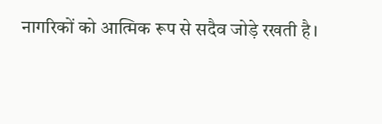नागरिकों को आत्मिक रूप से सदैव जोड़े रखती है।